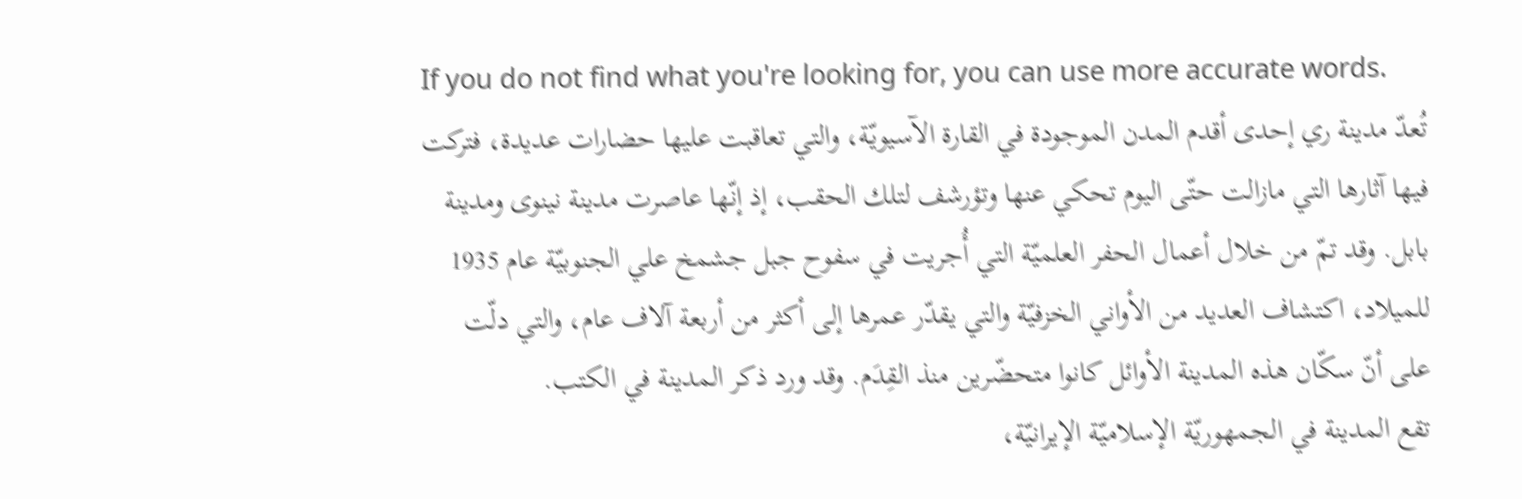If you do not find what you're looking for, you can use more accurate words.
تُعدّ مدينة ري إحدى أقدم المدن الموجودة في القارة الآسيويّة، والتي تعاقبت عليها حضارات عديدة، فتركت فيها آثارها التي مازالت حتّى اليوم تحكي عنها وتؤرشف لتلك الحقب، إذ إنّها عاصرت مدينة نينوى ومدينة بابل. وقد تمّ من خلال أعمال الحفر العلميّة التي أُجريت في سفوح جبل جشمخ علي الجنوبيّة عام 1935 للميلاد، اكتشاف العديد من الأواني الخزفيّة والتي يقدّر عمرها إلى أكثر من أربعة آلاف عام، والتي دلّت على أنّ سكّان هذه المدينة الأوائل كانوا متحضّرين منذ القِدَم. وقد ورد ذكر المدينة في الكتب.
تقع المدينة في الجمهوريّة الإسلاميّة الإيرانيّة،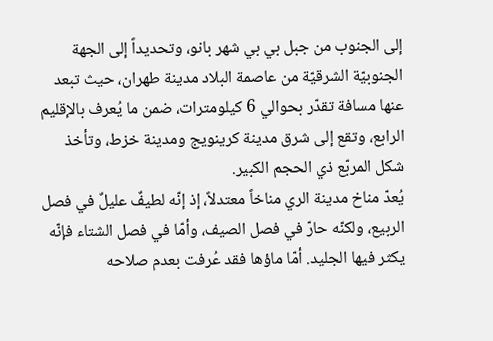إلى الجنوب من جبل بي بي شهر بانو، وتحديداً إلى الجهة الجنوبيّة الشرقيّة من عاصمة البلاد مدينة طهران، حيث تبعد عنها مسافة تقدّر بحوالي 6 كيلومترات، ضمن ما يُعرف بالإقليم الرابع، وتقع إلى شرق مدينة كرينويج ومدينة خزط، وتأخذ شكل المربّع ذي الحجم الكبير.
يُعدّ مناخ مدينة الري مناخاً معتدلاً، إذ إنّه لطيفٌ عليلٌ في فصل الربيع، ولكنّه حارّ في فصل الصيف، وأمّا في فصل الشتاء فإنّه يكثر فيها الجليد. أمّا ماؤها فقد عُرفت بعدم صلاحه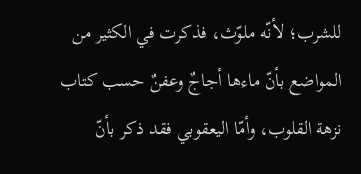للشرب؛ لأنّه ملوّث، فذكرت في الكثير من المواضع بأنّ ماءها أجاجٌ وعفنٌ حسب كتاب نزهة القلوب، وأمّا اليعقوبي فقد ذكر بأنّ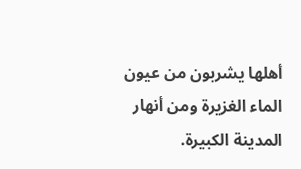أهلها يشربون من عيون الماء الغزيرة ومن أنهار المدينة الكبيرة.